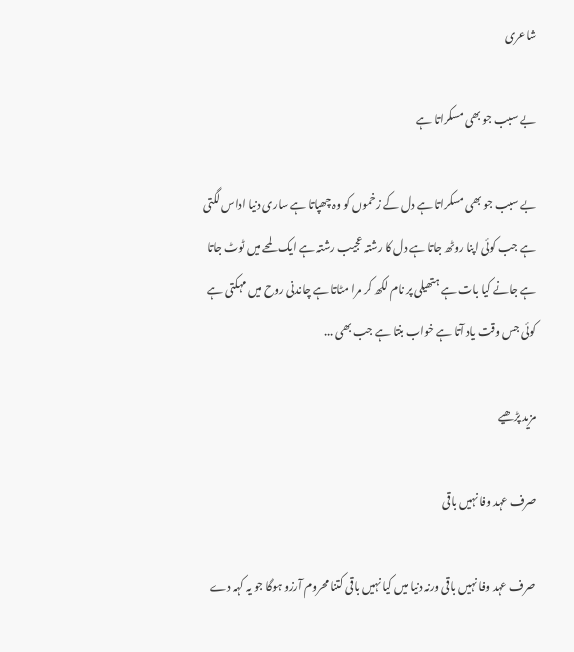شاعری

بے سبب جو بھی مسکراتا ہے

بے سبب جو بھی مسکراتا ہے دل کے زخموں کو وہ چھپاتا ہے ساری دنیا اداس لگتی ہے جب کوئی اپنا روٹھ جاتا ہے دل کا رشتہ عجیب رشتہ ہے ایک لمحے میں ٹوٹ جاتا ہے جانے کیا بات ہے ہتھیلی پر نام لکھ کر مرا مٹاتا ہے چاندنی روح میں مہکتی ہے کوئی جس وقت یاد آتا ہے خواب بنتا ہے جب بھی ...

مزید پڑھیے

صرف عہد وفا نہیں باقی

صرف عہد وفا نہیں باقی ورنہ دنیا میں کیا نہیں باقی کتنا محروم آرزو ہوگا جو یہ کہہ دے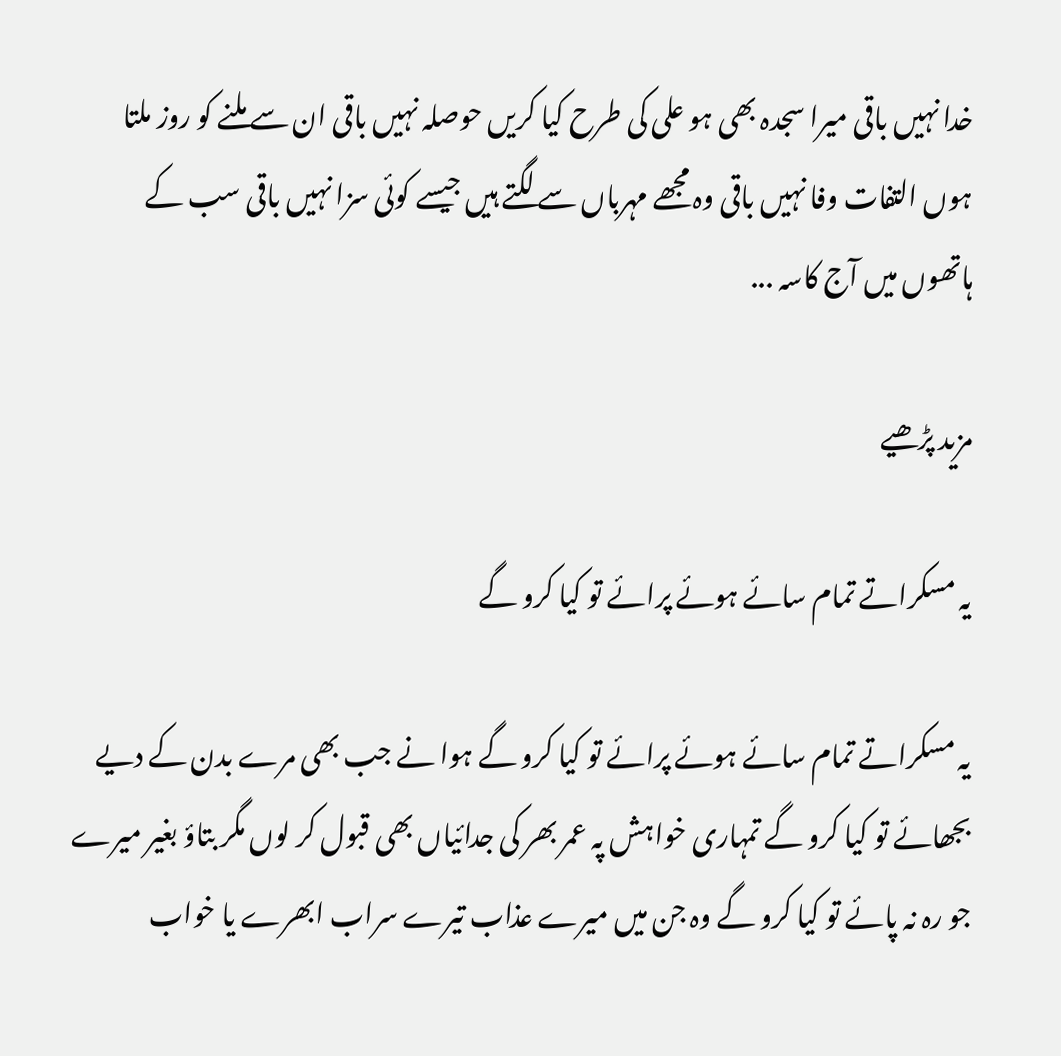خدا نہیں باقی میرا سجدہ بھی ہو علی کی طرح کیا کریں حوصلہ نہیں باقی ان سے ملنے کو روز ملتا ہوں التفات وفا نہیں باقی وہ مجھے مہرباں سے لگتے ہیں جیسے کوئی سزا نہیں باقی سب کے ہاتھوں میں آج کاسہ ...

مزید پڑھیے

یہ مسکراتے تمام سائے ہوئے پرائے تو کیا کرو گے

یہ مسکراتے تمام سائے ہوئے پرائے تو کیا کرو گے ہوا نے جب بھی مرے بدن کے دیے بجھائے تو کیا کرو گے تمہاری خواہش پہ عمر بھر کی جدائیاں بھی قبول کر لوں مگر بتاؤ بغیر میرے جو رہ نہ پائے تو کیا کرو گے وہ جن میں میرے عذاب تیرے سراب ابھرے یا خواب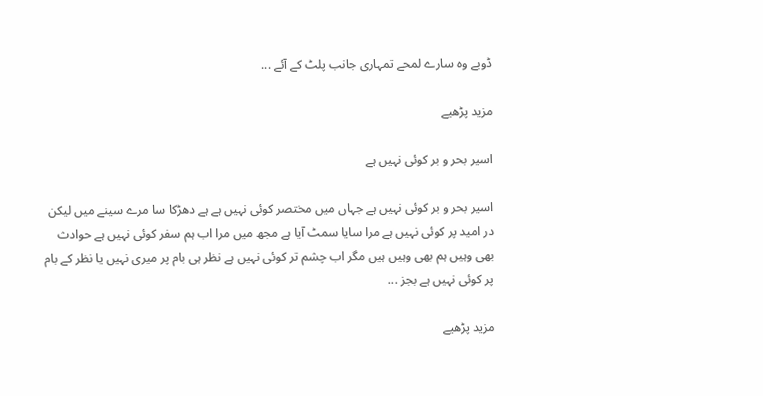ڈوبے وہ سارے لمحے تمہاری جانب پلٹ کے آئے ...

مزید پڑھیے

اسیر بحر و بر کوئی نہیں ہے

اسیر بحر و بر کوئی نہیں ہے جہاں میں مختصر کوئی نہیں ہے ہے دھڑکا سا مرے سینے میں لیکن در امید پر کوئی نہیں ہے مرا سایا سمٹ آیا ہے مجھ میں مرا اب ہم سفر کوئی نہیں ہے حوادث بھی وہیں ہم بھی وہیں ہیں مگر اب چشم تر کوئی نہیں ہے نظر ہی بام پر میری نہیں یا نظر کے بام پر کوئی نہیں ہے بجز ...

مزید پڑھیے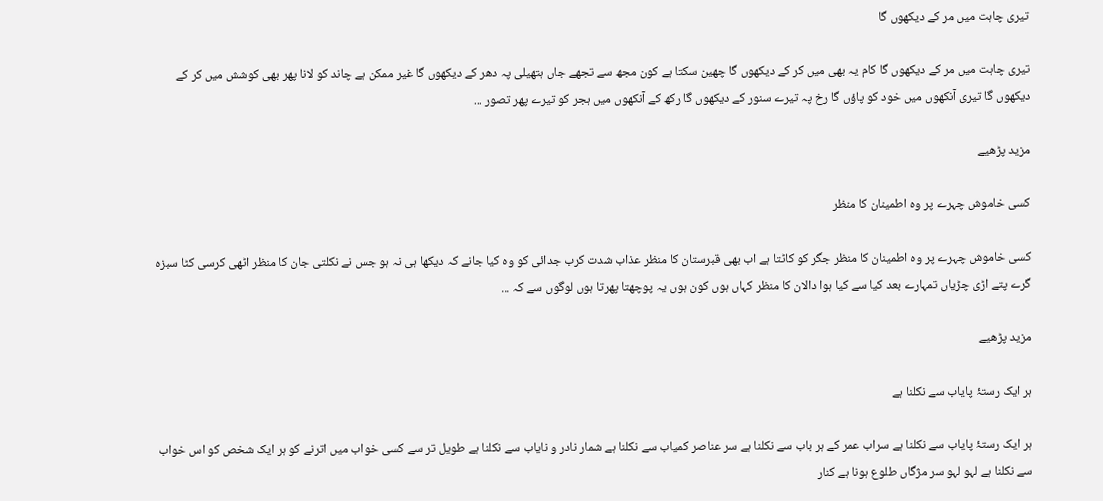تیری چاہت میں مر کے دیکھوں گا

تیری چاہت میں مر کے دیکھوں گا کام یہ بھی میں کر کے دیکھوں گا چھین سکتا ہے کون مجھ سے تجھے جاں ہتھیلی پہ دھر کے دیکھوں گا غیر ممکن ہے چاند کو لانا پھر بھی کوشش میں کر کے دیکھوں گا تیری آنکھوں میں خود کو پاؤں گا رخ پہ تیرے سنور کے دیکھوں گا رکھ کے آنکھوں میں ہجر کو تیرے پھر تصور ...

مزید پڑھیے

کسی خاموش چہرے پر وہ اطمینان کا منظر

کسی خاموش چہرے پر وہ اطمینان کا منظر جگر کو کاٹتا ہے اب بھی قبرستان کا منظر عذاب شدت کرب جدائی کو وہ کیا جانے کہ دیکھا ہی نہ ہو جس نے نکلتی جان کا منظر اٹھی کرسی کٹا سبزہ گرے پتے اڑی چڑیاں تمہارے بعد کیا سے کیا ہوا دالان کا منظر کہاں ہوں کون ہوں یہ پوچھتا پھرتا ہوں لوگوں سے کہ ...

مزید پڑھیے

ہر ایک رستۂ پایاب سے نکلنا ہے

ہر ایک رستۂ پایاب سے نکلنا ہے سراب عمر کے ہر باب سے نکلنا ہے سر عناصر کمیاب سے نکلنا ہے شمار نادر و نایاب سے نکلنا ہے طویل تر سے کسی خواب میں اترنے کو ہر ایک شخص کو اس خواب سے نکلنا ہے لہو لہو سر مژگاں طلوع ہونا ہے کنار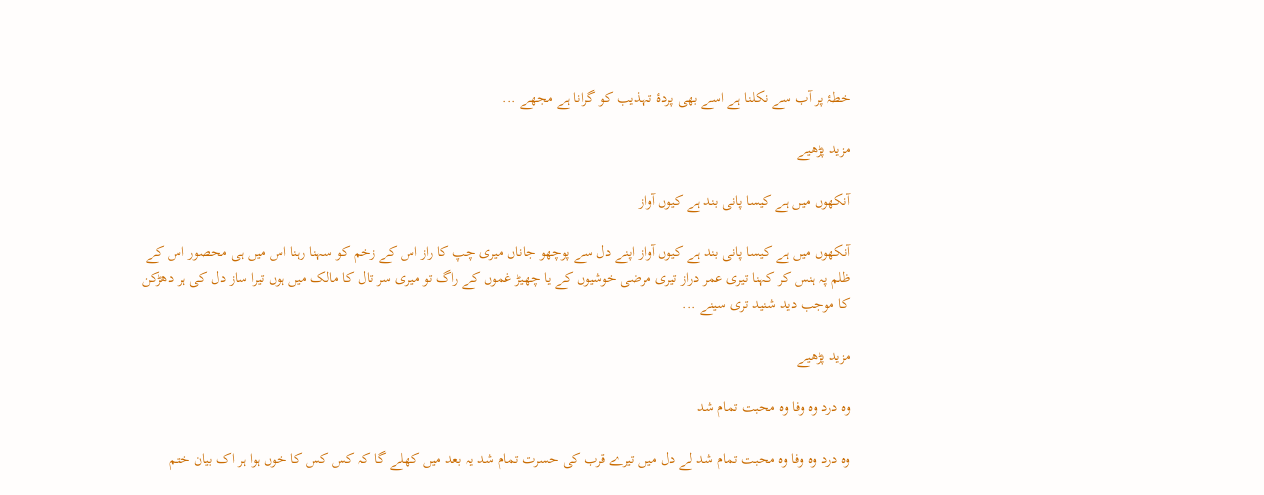خطۂ پر آب سے نکلنا ہے اسے بھی پردۂ تہذیب کو گرانا ہے مجھے ...

مزید پڑھیے

آنکھوں میں ہے کیسا پانی بند ہے کیوں آواز

آنکھوں میں ہے کیسا پانی بند ہے کیوں آواز اپنے دل سے پوچھو جاناں میری چپ کا راز اس کے زخم کو سہنا رہنا اس میں ہی محصور اس کے ظلم پہ ہنس کر کہنا تیری عمر دراز تیری مرضی خوشیوں کے یا چھیڑ غموں کے راگ تو میری سر تال کا مالک میں ہوں تیرا ساز دل کی ہر دھڑکن کا موجب دید شنید تری سینے ...

مزید پڑھیے

وہ درد وہ وفا وہ محبت تمام شد

وہ درد وہ وفا وہ محبت تمام شد لے دل میں تیرے قرب کی حسرت تمام شد یہ بعد میں کھلے گا کہ کس کس کا خوں ہوا ہر اک بیان ختم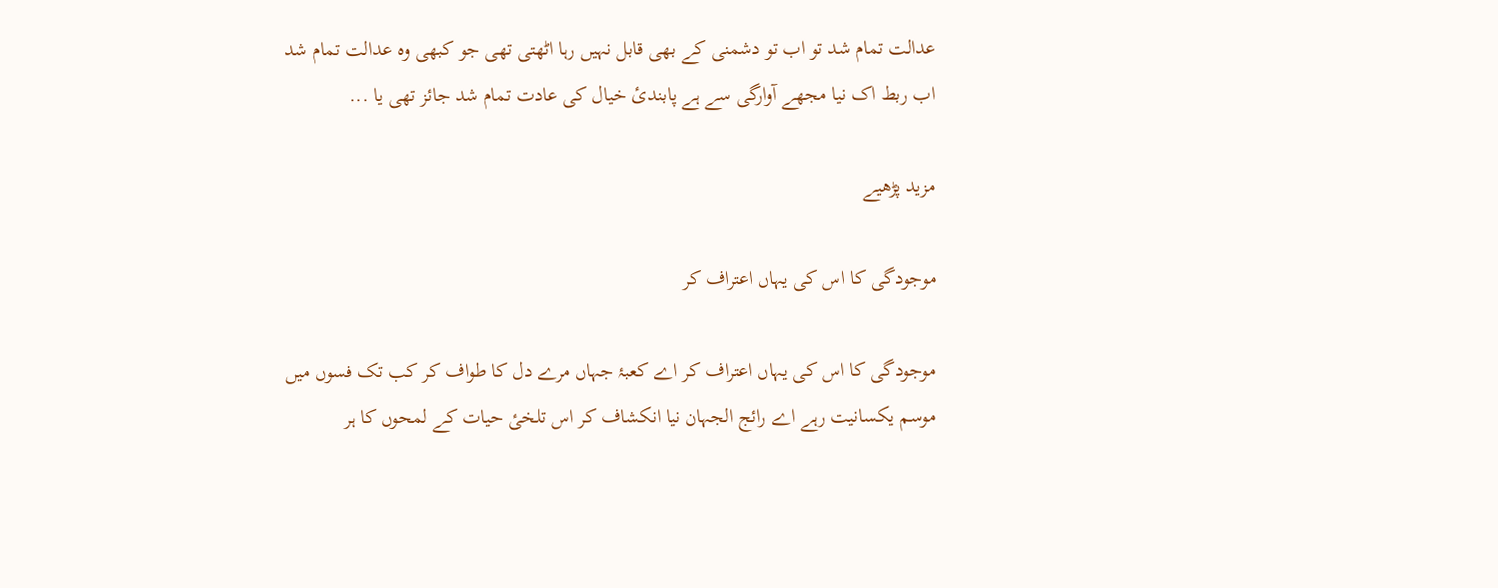عدالت تمام شد تو اب تو دشمنی کے بھی قابل نہیں رہا اٹھتی تھی جو کبھی وہ عدالت تمام شد اب ربط اک نیا مجھے آوارگی سے ہے پابندیٔ خیال کی عادت تمام شد جائز تھی یا ...

مزید پڑھیے

موجودگی کا اس کی یہاں اعتراف کر

موجودگی کا اس کی یہاں اعتراف کر اے کعبۂ جہاں مرے دل کا طواف کر کب تک فسوں میں موسم یکسانیت رہے اے رائج الجہان نیا انکشاف کر اس تلخیٔ حیات کے لمحوں کا ہر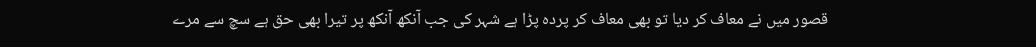قصور میں نے معاف کر دیا تو بھی معاف کر پردہ پڑا ہے شہر کی جب آنکھ آنکھ پر تیرا بھی حق ہے سچ سے مرے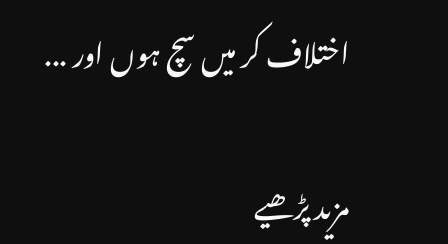اختلاف کر میں سچ ہوں اور ...

مزید پڑھیے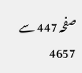صفحہ 447 سے 4657